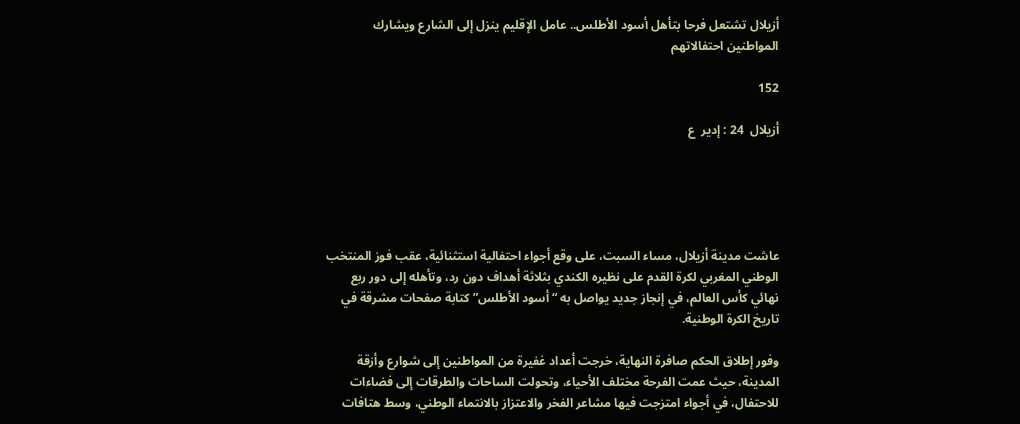أزيلال تشتعل فرحا بتأهل أسود الأطلس.. عامل الإقليم ينزل إلى الشارع ويشارك المواطنين احتفالاتهم

152

أزيلال  24 : إدير  ع





عاشت مدينة أزيلال، مساء السبت، على وقع أجواء احتفالية استثنائية، عقب فوز المنتخب الوطني المغربي لكرة القدم على نظيره الكندي بثلاثة أهداف دون رد، وتأهله إلى دور ربع نهائي كأس العالم، في إنجاز جديد يواصل به “أسود الأطلس” كتابة صفحات مشرقة في تاريخ الكرة الوطنية.

وفور إطلاق الحكم صافرة النهاية، خرجت أعداد غفيرة من المواطنين إلى شوارع وأزقة المدينة، حيث عمت الفرحة مختلف الأحياء، وتحولت الساحات والطرقات إلى فضاءات للاحتفال، في أجواء امتزجت فيها مشاعر الفخر والاعتزاز بالانتماء الوطني، وسط هتافات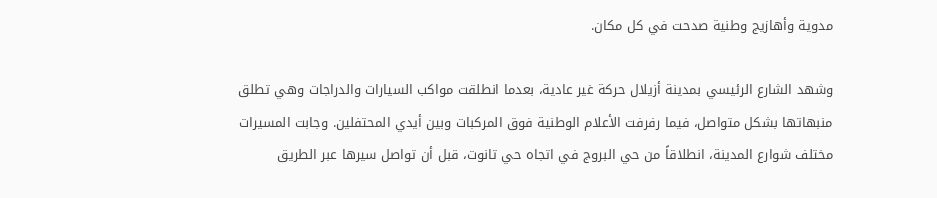مدوية وأهازيج وطنية صدحت في كل مكان.

وشهد الشارع الرئيسي بمدينة أزيلال حركة غير عادية، بعدما انطلقت مواكب السيارات والدراجات وهي تطلق منبهاتها بشكل متواصل، فيما رفرفت الأعلام الوطنية فوق المركبات وبين أيدي المحتفلين. وجابت المسيرات مختلف شوارع المدينة، انطلاقاً من حي البروج في اتجاه حي تانوت، قبل أن تواصل سيرها عبر الطريق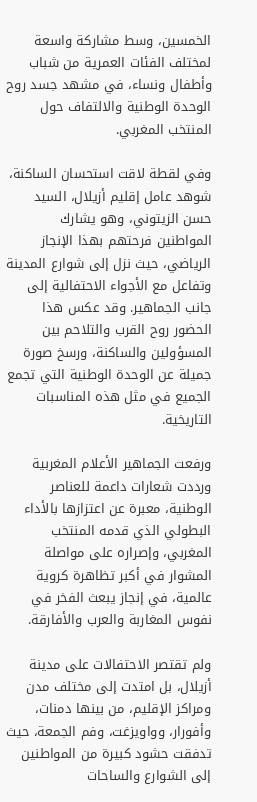الخمسين، وسط مشاركة واسعة لمختلف الفئات العمرية من شباب وأطفال ونساء، في مشهد جسد روح الوحدة الوطنية والالتفاف حول المنتخب المغربي.

وفي لقطة لاقت استحسان الساكنة، شوهد عامل إقليم أزيلال، السيد حسن الزيتوني، وهو يشارك المواطنين فرحتهم بهذا الإنجاز الرياضي، حيث نزل إلى شوارع المدينة وتفاعل مع الأجواء الاحتفالية إلى جانب الجماهير. وقد عكس هذا الحضور روح القرب والتلاحم بين المسؤولين والساكنة، ورسخ صورة جميلة عن الوحدة الوطنية التي تجمع الجميع في مثل هذه المناسبات التاريخية.

ورفعت الجماهير الأعلام المغربية ورددت شعارات داعمة للعناصر الوطنية، معبرة عن اعتزازها بالأداء البطولي الذي قدمه المنتخب المغربي، وإصراره على مواصلة المشوار في أكبر تظاهرة كروية عالمية، في إنجاز يبعث الفخر في نفوس المغاربة والعرب والأفارقة.

ولم تقتصر الاحتفالات على مدينة أزيلال، بل امتدت إلى مختلف مدن ومراكز الإقليم، من بينها دمنات، وأفورار، وواويزغت، وفم الجمعة، حيث تدفقت حشود كبيرة من المواطنين إلى الشوارع والساحات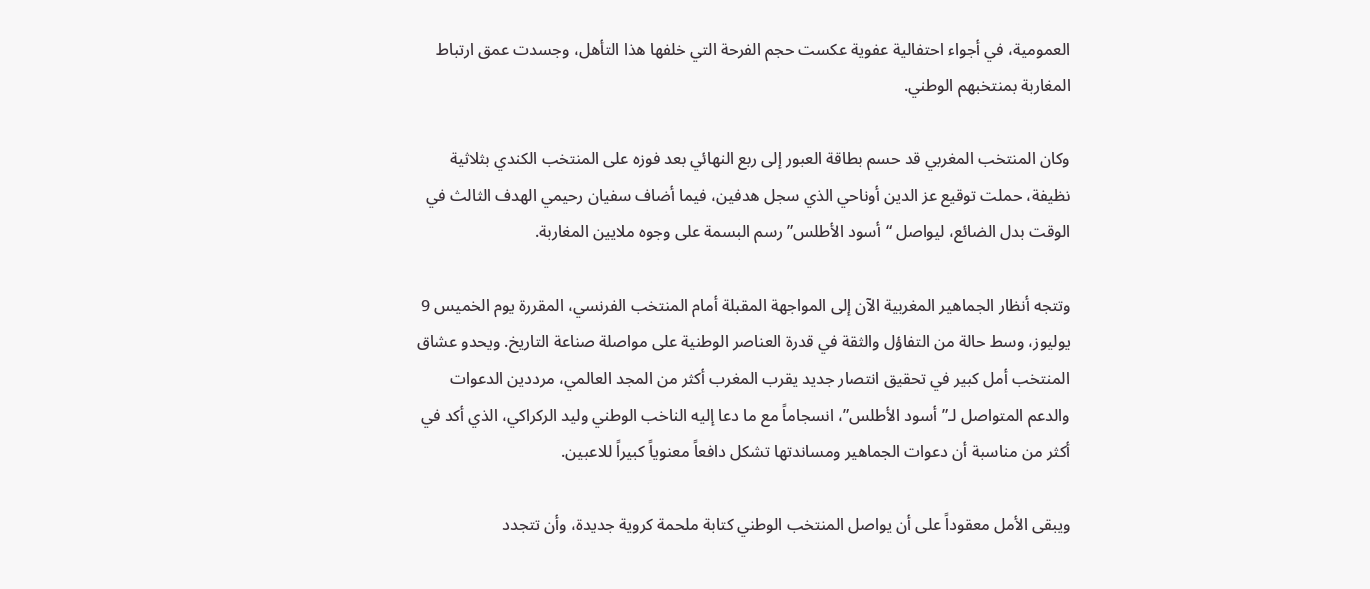العمومية، في أجواء احتفالية عفوية عكست حجم الفرحة التي خلفها هذا التأهل، وجسدت عمق ارتباط المغاربة بمنتخبهم الوطني.

وكان المنتخب المغربي قد حسم بطاقة العبور إلى ربع النهائي بعد فوزه على المنتخب الكندي بثلاثية نظيفة، حملت توقيع عز الدين أوناحي الذي سجل هدفين، فيما أضاف سفيان رحيمي الهدف الثالث في الوقت بدل الضائع، ليواصل “أسود الأطلس” رسم البسمة على وجوه ملايين المغاربة.

وتتجه أنظار الجماهير المغربية الآن إلى المواجهة المقبلة أمام المنتخب الفرنسي، المقررة يوم الخميس 9 يوليوز، وسط حالة من التفاؤل والثقة في قدرة العناصر الوطنية على مواصلة صناعة التاريخ. ويحدو عشاق المنتخب أمل كبير في تحقيق انتصار جديد يقرب المغرب أكثر من المجد العالمي، مرددين الدعوات والدعم المتواصل لـ”أسود الأطلس”، انسجاماً مع ما دعا إليه الناخب الوطني وليد الركراكي، الذي أكد في أكثر من مناسبة أن دعوات الجماهير ومساندتها تشكل دافعاً معنوياً كبيراً للاعبين.

ويبقى الأمل معقوداً على أن يواصل المنتخب الوطني كتابة ملحمة كروية جديدة، وأن تتجدد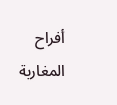أفراح المغاربة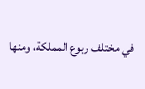في مختلف ربوع المملكة، ومنها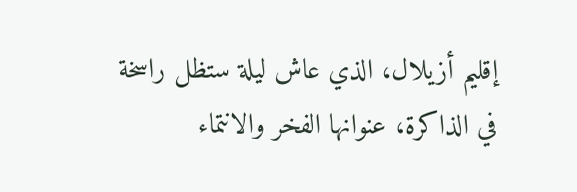إقليم أزيلال، الذي عاش ليلة ستظل راسخة في الذاكرة، عنوانها الفخر والانتماء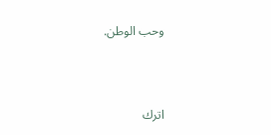وحب الوطن.



اترك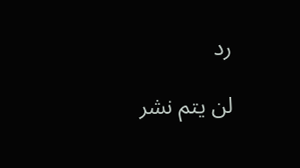رد

لن يتم نشر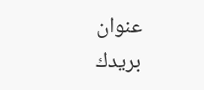عنوان بريدك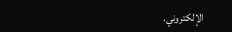الإلكتروني.